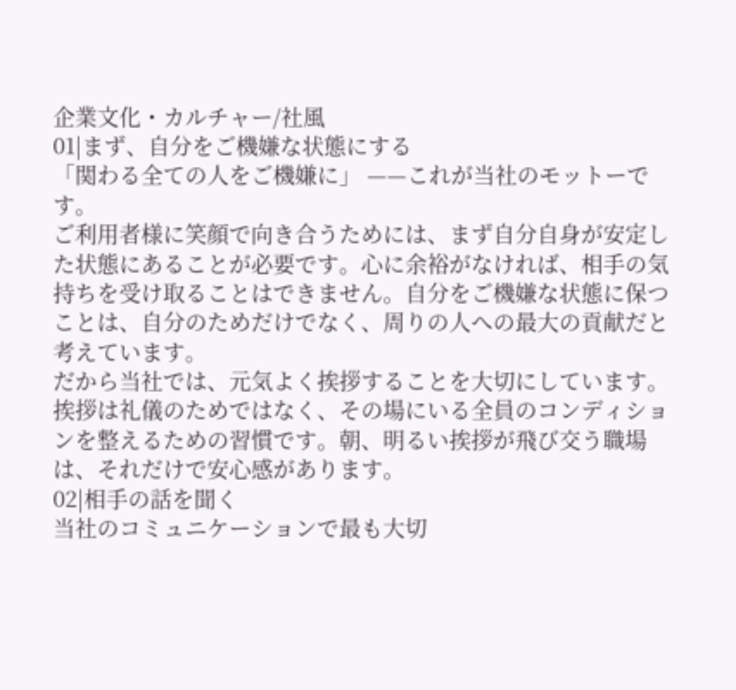企業文化・カルチャー/社風
01|まず、自分をご機嫌な状態にする
「関わる全ての人をご機嫌に」 ——これが当社のモットーです。
ご利用者様に笑顔で向き合うためには、まず自分自身が安定した状態にあることが必要です。心に余裕がなければ、相手の気持ちを受け取ることはできません。自分をご機嫌な状態に保つことは、自分のためだけでなく、周りの人への最大の貢献だと考えています。
だから当社では、元気よく挨拶することを大切にしています。挨拶は礼儀のためではなく、その場にいる全員のコンディションを整えるための習慣です。朝、明るい挨拶が飛び交う職場は、それだけで安心感があります。
02|相手の話を聞く
当社のコミュニケーションで最も大切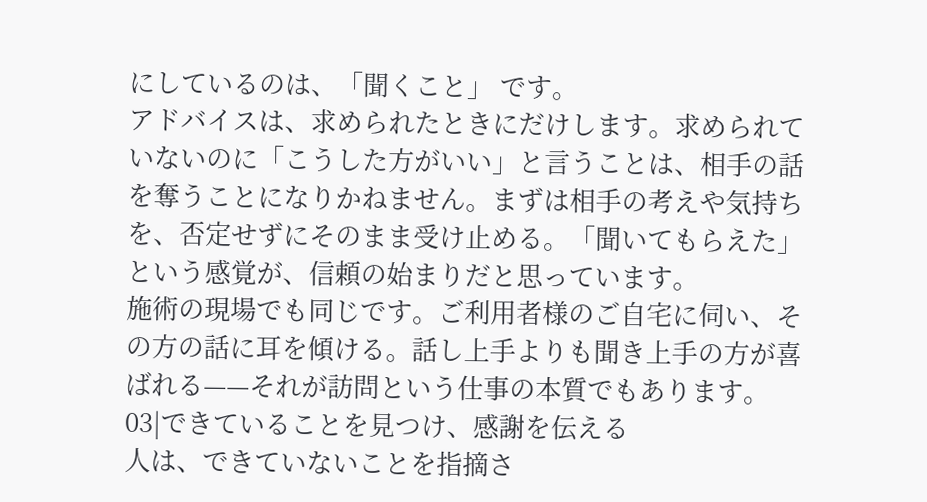にしているのは、「聞くこと」 です。
アドバイスは、求められたときにだけします。求められていないのに「こうした方がいい」と言うことは、相手の話を奪うことになりかねません。まずは相手の考えや気持ちを、否定せずにそのまま受け止める。「聞いてもらえた」という感覚が、信頼の始まりだと思っています。
施術の現場でも同じです。ご利用者様のご自宅に伺い、その方の話に耳を傾ける。話し上手よりも聞き上手の方が喜ばれる——それが訪問という仕事の本質でもあります。
03|できていることを見つけ、感謝を伝える
人は、できていないことを指摘さ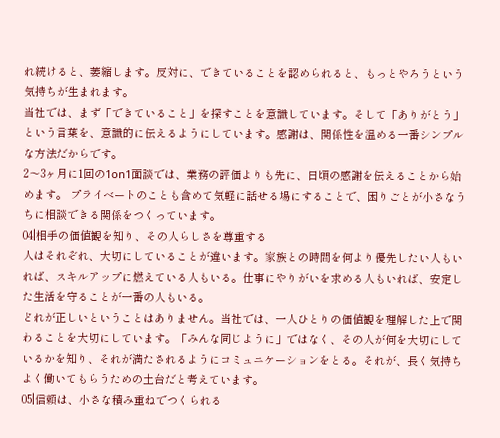れ続けると、萎縮します。反対に、できていることを認められると、もっとやろうという気持ちが生まれます。
当社では、まず「できていること」を探すことを意識しています。そして「ありがとう」という言葉を、意識的に伝えるようにしています。感謝は、関係性を温める一番シンプルな方法だからです。
2〜3ヶ月に1回の1on1面談では、業務の評価よりも先に、日頃の感謝を伝えることから始めます。 プライベートのことも含めて気軽に話せる場にすることで、困りごとが小さなうちに相談できる関係をつくっています。
04|相手の価値観を知り、その人らしさを尊重する
人はそれぞれ、大切にしていることが違います。家族との時間を何より優先したい人もいれば、スキルアップに燃えている人もいる。仕事にやりがいを求める人もいれば、安定した生活を守ることが一番の人もいる。
どれが正しいということはありません。当社では、一人ひとりの価値観を理解した上で関わることを大切にしています。「みんな同じように」ではなく、その人が何を大切にしているかを知り、それが満たされるようにコミュニケーションをとる。それが、長く気持ちよく働いてもらうための土台だと考えています。
05|信頼は、小さな積み重ねでつくられる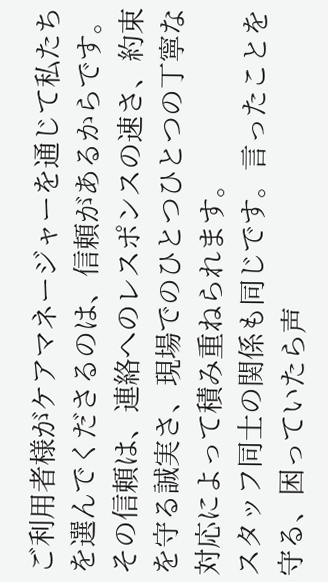ご利用者様がケアマネージャーを通じて私たちを選んでくださるのは、信頼があるからです。その信頼は、連絡へのレスポンスの速さ、約束を守る誠実さ、現場でのひとつひとつの丁寧な対応によって積み重ねられます。
スタッフ同士の関係も同じです。言ったことを守る、困っていたら声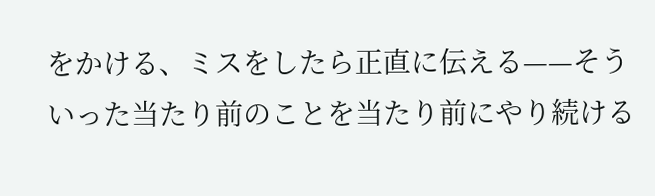をかける、ミスをしたら正直に伝える——そういった当たり前のことを当たり前にやり続ける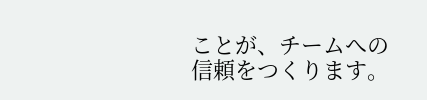ことが、チームへの信頼をつくります。